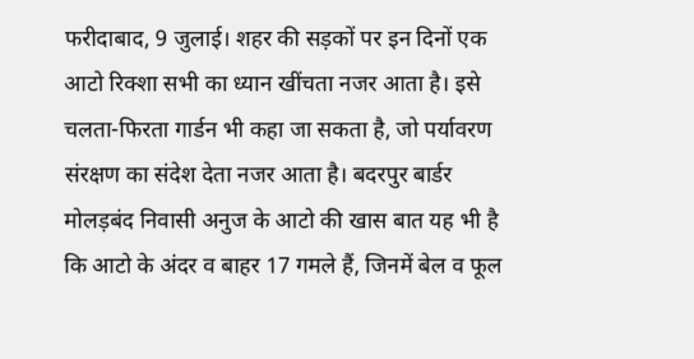फरीदाबाद, 9 जुलाई। शहर की सड़कों पर इन दिनों एक आटो रिक्शा सभी का ध्यान खींचता नजर आता है। इसे चलता-फिरता गार्डन भी कहा जा सकता है, जो पर्यावरण संरक्षण का संदेश देता नजर आता है। बदरपुर बार्डर मोलड़बंद निवासी अनुज के आटो की खास बात यह भी है कि आटो के अंदर व बाहर 17 गमले हैं, जिनमें बेल व फूल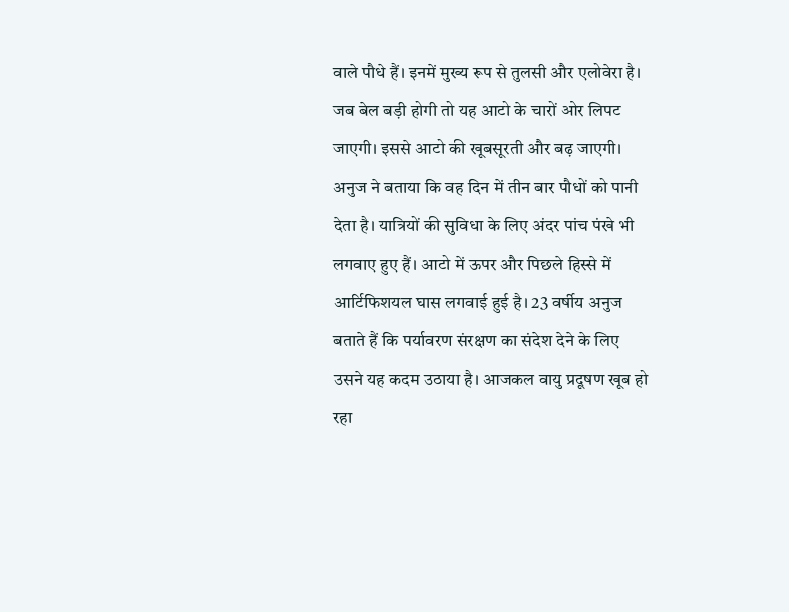वाले पौधे हैं। इनमें मुख्य रूप से तुलसी और एलोवेरा है। जब बेल बड़ी होगी तो यह आटो के चारों ओर लिपट जाएगी। इससे आटो की खूबसूरती और बढ़ जाएगी।
अनुज ने बताया कि वह दिन में तीन बार पौधों को पानी देता है। यात्रियों की सुविधा के लिए अंदर पांच पंखे भी लगवाए हुए हैं। आटो में ऊपर और पिछले हिस्से में आर्टिफिशयल घास लगवाई हुई है। 23 वर्षीय अनुज बताते हैं कि पर्यावरण संरक्षण का संदेश देने के लिए उसने यह कदम उठाया है। आजकल वायु प्रदूषण खूब हो रहा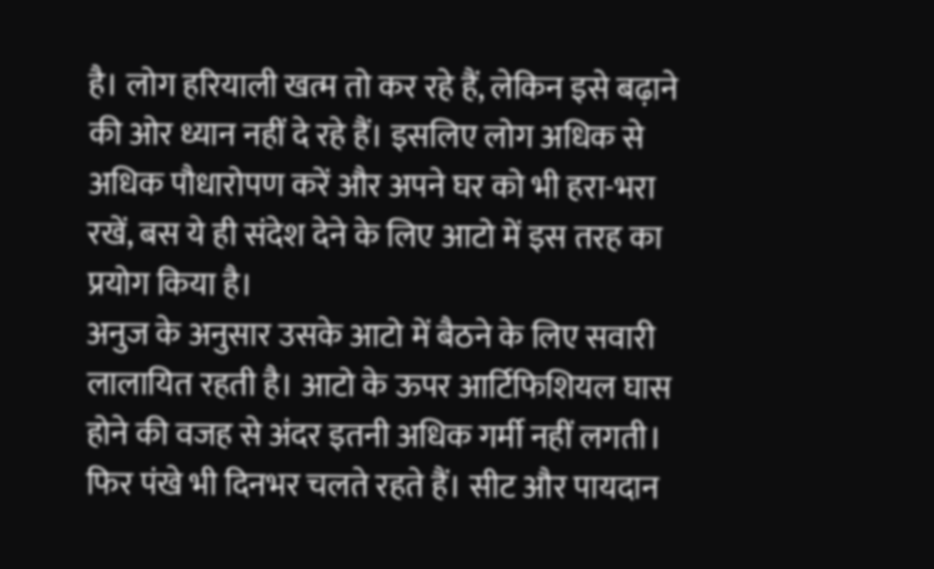है। लोग हरियाली खत्म तो कर रहे हैं, लेकिन इसे बढ़ाने की ओर ध्यान नहीं दे रहे हैं। इसलिए लोग अधिक से अधिक पौधारोपण करें और अपने घर को भी हरा-भरा रखें, बस ये ही संदेश देने के लिए आटो में इस तरह का प्रयोग किया है।
अनुज के अनुसार उसके आटो में बैठने के लिए सवारी लालायित रहती है। आटो के ऊपर आर्टिफिशियल घास होने की वजह से अंदर इतनी अधिक गर्मी नहीं लगती। फिर पंखे भी दिनभर चलते रहते हैं। सीट और पायदान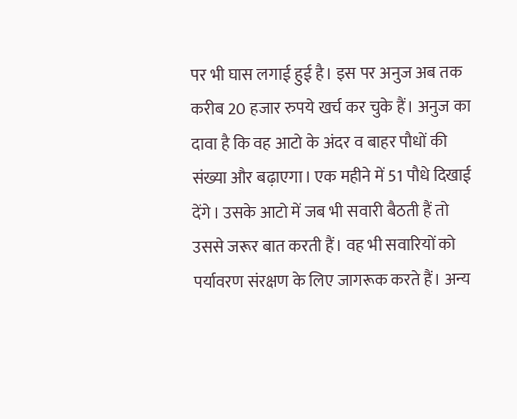पर भी घास लगाई हुई है। इस पर अनुज अब तक करीब 20 हजार रुपये खर्च कर चुके हैं। अनुज का दावा है कि वह आटो के अंदर व बाहर पौधों की संख्या और बढ़ाएगा। एक महीने में 51 पौधे दिखाई देंगे। उसके आटो में जब भी सवारी बैठती हैं तो उससे जरूर बात करती हैं। वह भी सवारियों को पर्यावरण संरक्षण के लिए जागरूक करते हैं। अन्य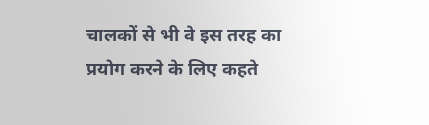चालकों से भी वे इस तरह का प्रयोग करने के लिए कहते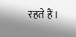रहते हैं।